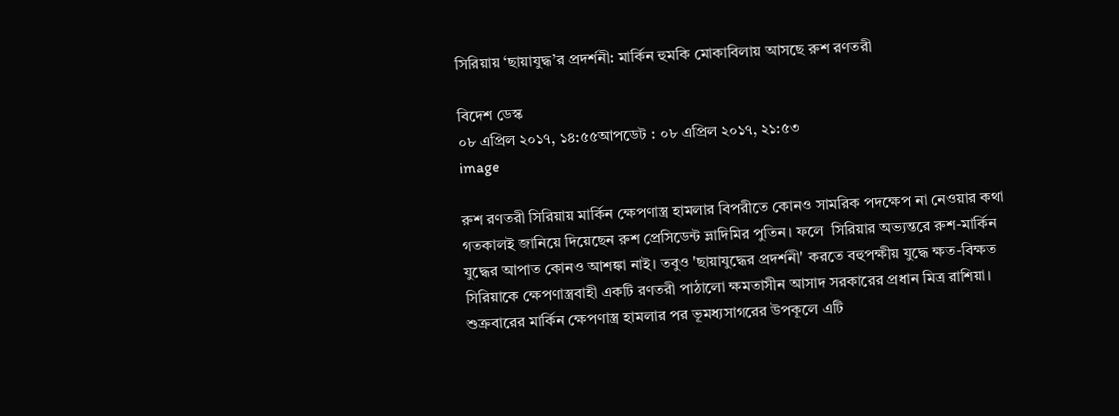সিরিয়ায় ‘ছায়াযুদ্ধ’র প্রদর্শনী: মার্কিন হুমকি মোকাবিলায় আসছে রুশ রণতরী

বিদেশ ডেস্ক
০৮ এপ্রিল ২০১৭, ১৪:৫৫আপডেট : ০৮ এপ্রিল ২০১৭, ২১:৫৩
image

রুশ রণতরী সিরিয়ায় মার্কিন ক্ষেপণাস্ত্র হামলার বিপরীতে কোনও সামরিক পদক্ষেপ না নেওয়ার কথা গতকালই জানিয়ে দিয়েছেন রুশ প্রেসিডেন্ট ভ্লাদিমির পুতিন। ফলে  সিরিয়ার অভ্যন্তরে রুশ-মার্কিন যুদ্ধের আপাত কোনও আশঙ্কা নাই। তবুও 'ছায়াযুদ্ধের প্রদর্শনী' করতে বহুপক্ষীয় যুদ্ধে ক্ষত-বিক্ষত সিরিয়াকে ক্ষেপণাস্ত্রবাহী একটি রণতরী পাঠালো ক্ষমতাসীন আসাদ সরকারের প্রধান মিত্র রাশিয়া।
শুক্রবারের মার্কিন ক্ষেপণাস্ত্র হামলার পর ভূমধ্যসাগরের উপকূলে এটি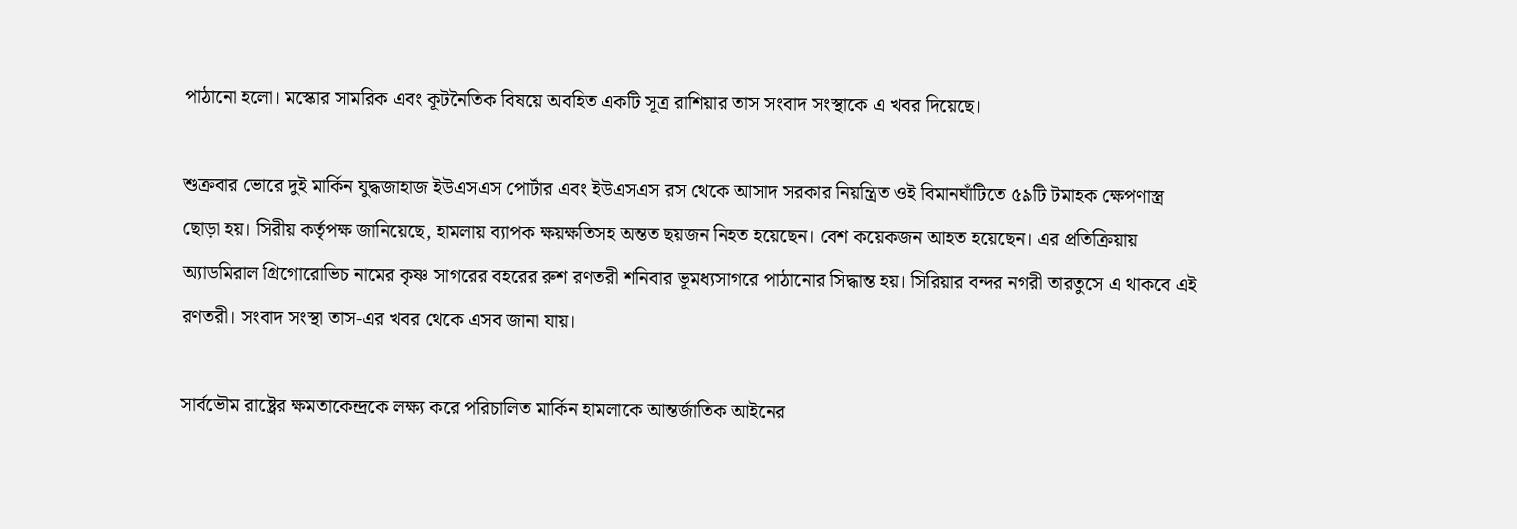পাঠানো হলো। মস্কোর সামরিক এবং কূটনৈতিক বিষয়ে অবহিত একটি সূত্র রাশিয়ার তাস সংবাদ সংস্থাকে এ খবর দিয়েছে।

শুক্রবার ভোরে দুই মার্কিন যুদ্ধজাহাজ ইউএসএস পোর্টার এবং ইউএসএস রস থেকে আসাদ সরকার নিয়ন্ত্রিত ওই বিমানঘাঁটিতে ৫৯টি টমাহক ক্ষেপণাস্ত্র ছোড়া হয়। সিরীয় কর্তৃপক্ষ জানিয়েছে, হামলায় ব্যাপক ক্ষয়ক্ষতিসহ অন্তত ছয়জন নিহত হয়েছেন। বেশ কয়েকজন আহত হয়েছেন। এর প্রতিক্রিয়ায়   অ্যাডমিরাল গ্রিগোরোভিচ নামের কৃষ্ণ সাগরের বহরের রুশ রণতরী শনিবার ভূমধ্যসাগরে পাঠানোর সিদ্ধান্ত হয়। সিরিয়ার বন্দর নগরী তারতুসে এ থাকবে এই রণতরী। সংবাদ সংস্থা তাস-এর খবর থেকে এসব জানা যায়।

সার্বভৌম রাষ্ট্রের ক্ষমতাকেন্দ্রকে লক্ষ্য করে পরিচালিত মার্কিন হামলাকে আন্তর্জাতিক আইনের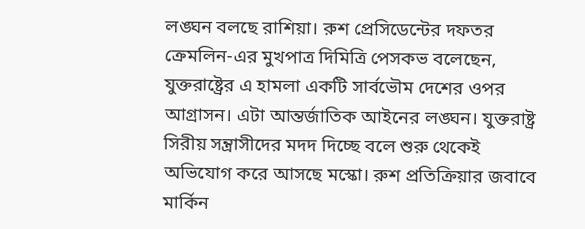লঙ্ঘন বলছে রাশিয়া। রুশ প্রেসিডেন্টের দফতর ক্রেমলিন-এর মুখপাত্র দিমিত্রি পেসকভ বলেছেন, যুক্তরাষ্ট্রের এ হামলা একটি সার্বভৌম দেশের ওপর আগ্রাসন। এটা আন্তর্জাতিক আইনের লঙ্ঘন। যুক্তরাষ্ট্র সিরীয় সন্ত্রাসীদের মদদ দিচ্ছে বলে শুরু থেকেই অভিযোগ করে আসছে মস্কো। রুশ প্রতিক্রিয়ার জবাবে মার্কিন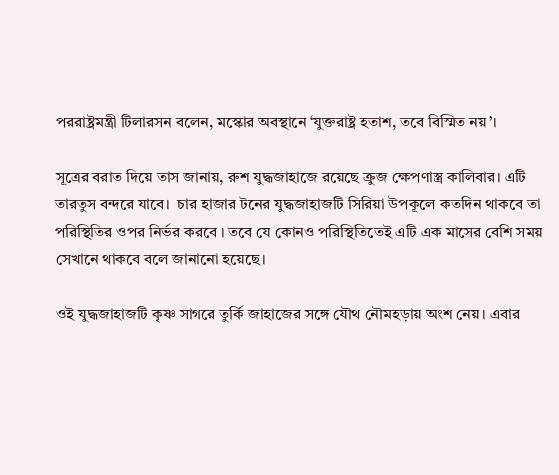পররাষ্ট্রমন্ত্রী টিলারসন বলেন, মস্কোর অবস্থানে ‘যুক্তরাষ্ট্র হতাশ, তবে বিস্মিত নয়’।

সূত্রের বরাত দিয়ে তাস জানায়, রুশ যুদ্ধজাহাজে রয়েছে ক্রুজ ক্ষেপণাস্ত্র কালিবার। এটি তারতুস বন্দরে যাবে।  চার হাজার টনের যুদ্ধজাহাজটি সিরিয়া উপকূলে কতদিন থাকবে তা পরিস্থিতির ওপর নির্ভর করবে । তবে যে কোনও পরিস্থিতিতেই এটি এক মাসের বেশি সময় সেখানে থাকবে বলে জানানো হয়েছে।

ওই যুদ্ধজাহাজটি কৃষ্ণ সাগরে তুর্কি জাহাজের সঙ্গে যৌথ নৌমহড়ায় অংশ নেয়। এবার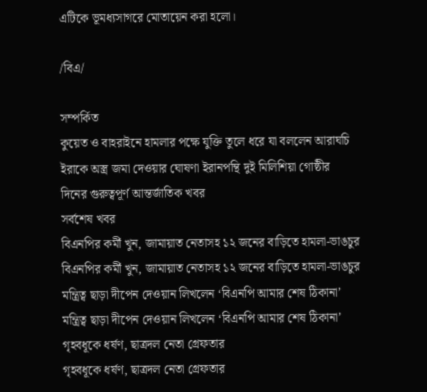এটিকে ভূমধ্যসাগরে মোতায়েন করা হলো।

/বিএ/

সম্পর্কিত
কুয়েত ও বাহরাইনে হামলার পক্ষে যুক্তি তুলে ধরে যা বললেন আরাঘচি
ইরাকে অস্ত্র জমা দেওয়ার ঘোষণা ইরানপন্থি দুই মিলিশিয়া গোষ্ঠীর
দিনের গুরুত্বপূর্ণ আন্তর্জাতিক খবর
সর্বশেষ খবর
বিএনপির কর্মী খুন, জামায়াত নেতাসহ ১২ জনের বাড়িতে হামলা-ভাঙচুর
বিএনপির কর্মী খুন, জামায়াত নেতাসহ ১২ জনের বাড়িতে হামলা-ভাঙচুর
মন্ত্রিত্ব ছাড়া দীপেন দেওয়ান লিখলেন ‘বিএনপি আমার শেষ ঠিকানা’
মন্ত্রিত্ব ছাড়া দীপেন দেওয়ান লিখলেন ‘বিএনপি আমার শেষ ঠিকানা’
গৃহবধূকে ধর্ষণ, ছাত্রদল নেতা গ্রেফতার
গৃহবধূকে ধর্ষণ, ছাত্রদল নেতা গ্রেফতার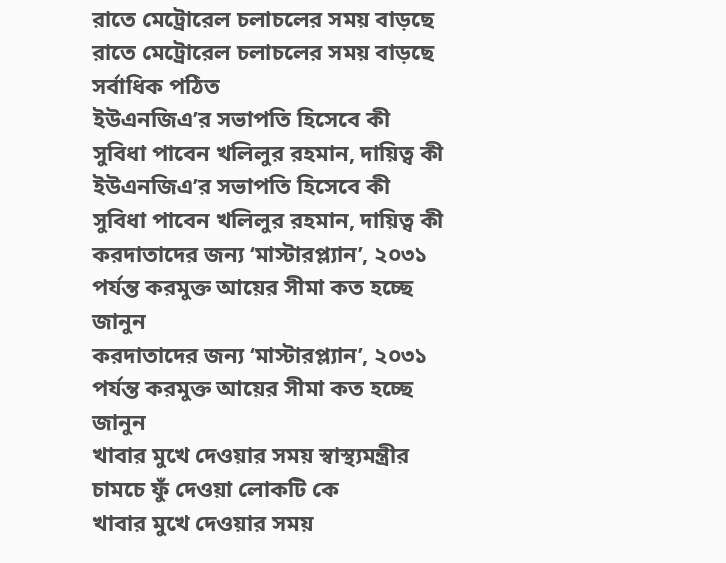রাতে মেট্রোরেল চলাচলের সময় বাড়ছে
রাতে মেট্রোরেল চলাচলের সময় বাড়ছে
সর্বাধিক পঠিত
ইউএনজিএ’র সভাপতি হিসেবে কী সুবিধা পাবেন খলিলুর রহমান, দায়িত্ব কী
ইউএনজিএ’র সভাপতি হিসেবে কী সুবিধা পাবেন খলিলুর রহমান, দায়িত্ব কী
করদাতাদের জন্য ‘মাস্টারপ্ল্যান’, ২০৩১ পর্যন্ত করমুক্ত আয়ের সীমা কত হচ্ছে জানুন
করদাতাদের জন্য ‘মাস্টারপ্ল্যান’, ২০৩১ পর্যন্ত করমুক্ত আয়ের সীমা কত হচ্ছে জানুন
খাবার মুখে দেওয়ার সময় স্বাস্থ্যমন্ত্রীর চামচে ফুঁ দেওয়া লোকটি কে
খাবার মুখে দেওয়ার সময়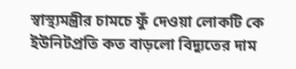স্বাস্থ্যমন্ত্রীর চামচে ফুঁ দেওয়া লোকটি কে
ইউনিটপ্রতি কত বাড়লো বিদ্যুতের দাম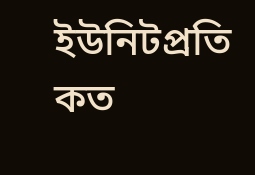ইউনিটপ্রতি কত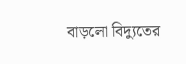বাড়লো বিদ্যুতের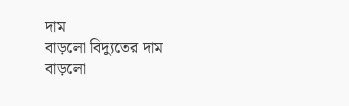দাম
বাড়লো বিদ্যুতের দাম
বাড়লো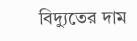বিদ্যুতের দাম